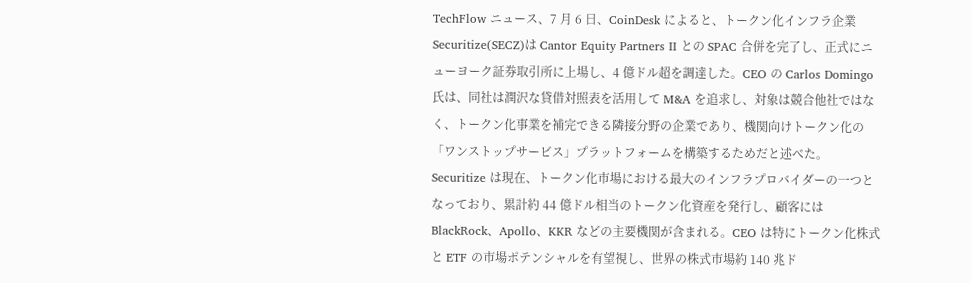TechFlow ニュース、7 月 6 日、CoinDesk によると、トークン化インフラ企業 Securitize(SECZ)は Cantor Equity Partners II との SPAC 合併を完了し、正式にニューヨーク証券取引所に上場し、4 億ドル超を調達した。CEO の Carlos Domingo 氏は、同社は潤沢な貸借対照表を活用して M&A を追求し、対象は競合他社ではなく、トークン化事業を補完できる隣接分野の企業であり、機関向けトークン化の「ワンストップサービス」プラットフォームを構築するためだと述べた。
Securitize は現在、トークン化市場における最大のインフラプロバイダーの一つとなっており、累計約 44 億ドル相当のトークン化資産を発行し、顧客には BlackRock、Apollo、KKR などの主要機関が含まれる。CEO は特にトークン化株式と ETF の市場ポテンシャルを有望視し、世界の株式市場約 140 兆ド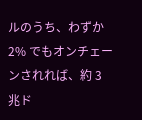ルのうち、わずか 2% でもオンチェーンされれば、約 3 兆ド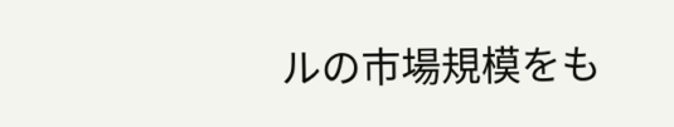ルの市場規模をも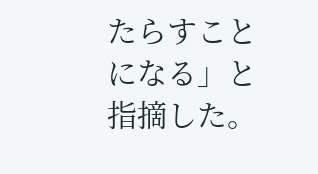たらすことになる」と指摘した。